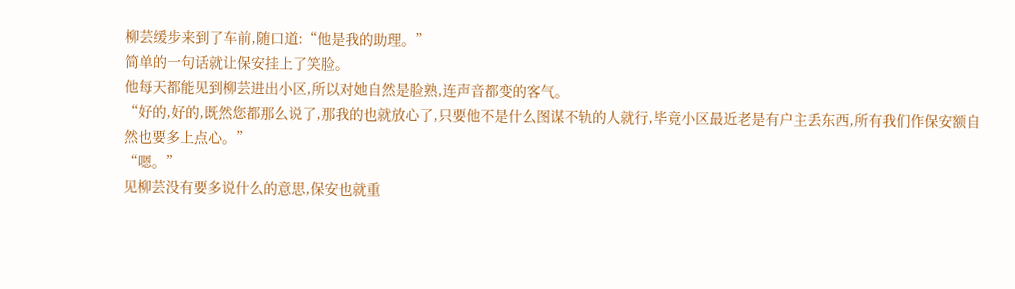柳芸缓步来到了车前,随口道:“他是我的助理。”
简单的一句话就让保安挂上了笑脸。
他每天都能见到柳芸进出小区,所以对她自然是脸熟,连声音都变的客气。
“好的,好的,既然您都那么说了,那我的也就放心了,只要他不是什么图谋不轨的人就行,毕竟小区最近老是有户主丢东西,所有我们作保安额自然也要多上点心。”
“嗯。”
见柳芸没有要多说什么的意思,保安也就重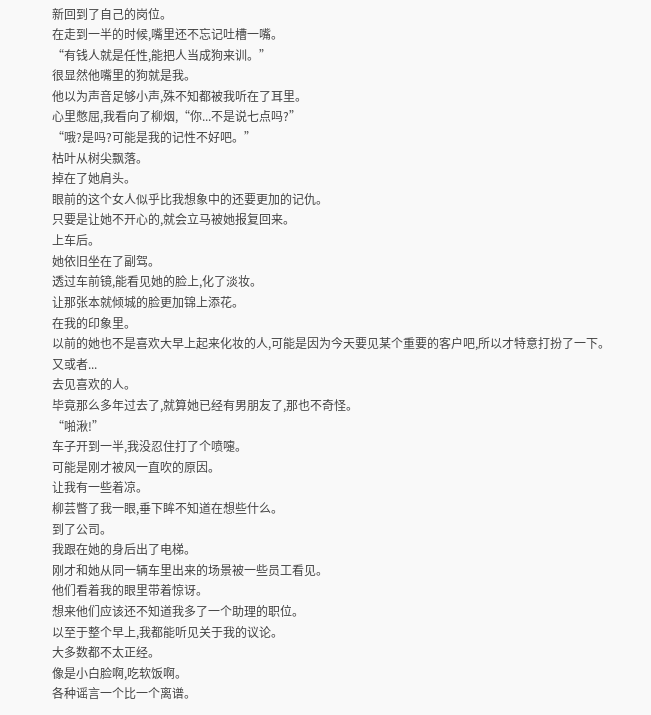新回到了自己的岗位。
在走到一半的时候,嘴里还不忘记吐槽一嘴。
“有钱人就是任性,能把人当成狗来训。”
很显然他嘴里的狗就是我。
他以为声音足够小声,殊不知都被我听在了耳里。
心里憋屈,我看向了柳烟,“你...不是说七点吗?”
“哦?是吗?可能是我的记性不好吧。”
枯叶从树尖飘落。
掉在了她肩头。
眼前的这个女人似乎比我想象中的还要更加的记仇。
只要是让她不开心的,就会立马被她报复回来。
上车后。
她依旧坐在了副驾。
透过车前镜,能看见她的脸上,化了淡妆。
让那张本就倾城的脸更加锦上添花。
在我的印象里。
以前的她也不是喜欢大早上起来化妆的人,可能是因为今天要见某个重要的客户吧,所以才特意打扮了一下。
又或者...
去见喜欢的人。
毕竟那么多年过去了,就算她已经有男朋友了,那也不奇怪。
“啪湫!”
车子开到一半,我没忍住打了个喷嚏。
可能是刚才被风一直吹的原因。
让我有一些着凉。
柳芸瞥了我一眼,垂下眸不知道在想些什么。
到了公司。
我跟在她的身后出了电梯。
刚才和她从同一辆车里出来的场景被一些员工看见。
他们看着我的眼里带着惊讶。
想来他们应该还不知道我多了一个助理的职位。
以至于整个早上,我都能听见关于我的议论。
大多数都不太正经。
像是小白脸啊,吃软饭啊。
各种谣言一个比一个离谱。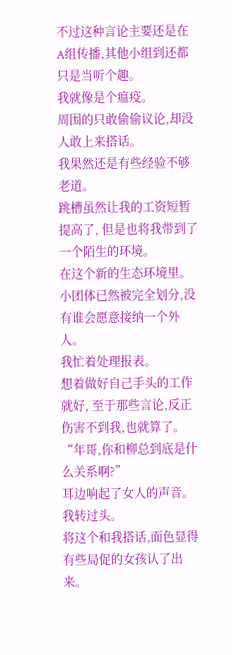不过这种言论主要还是在A组传播,其他小组到还都只是当听个趣。
我就像是个瘟疫。
周围的只敢偷偷议论,却没人敢上来搭话。
我果然还是有些经验不够老道。
跳槽虽然让我的工资短暂提高了, 但是也将我带到了一个陌生的环境。
在这个新的生态环境里。
小团体已然被完全划分,没有谁会愿意接纳一个外人。
我忙着处理报表。
想着做好自己手头的工作就好, 至于那些言论,反正伤害不到我,也就算了。
“年哥,你和柳总到底是什么关系啊?”
耳边响起了女人的声音。
我转过头。
将这个和我搭话,面色显得有些局促的女孩认了出来。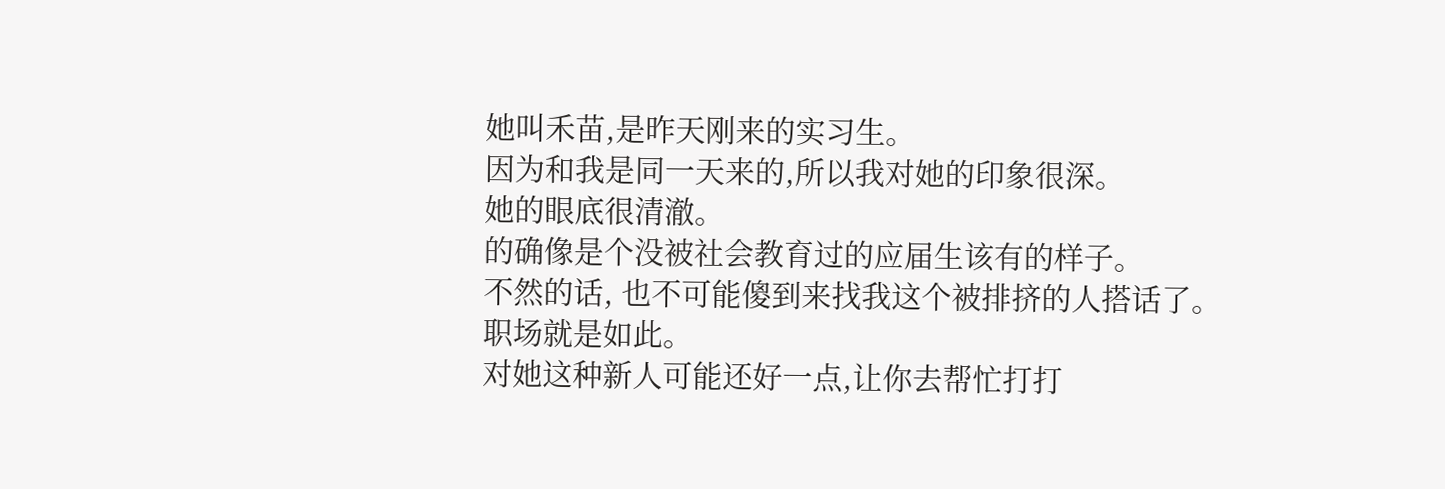她叫禾苗,是昨天刚来的实习生。
因为和我是同一天来的,所以我对她的印象很深。
她的眼底很清澈。
的确像是个没被社会教育过的应届生该有的样子。
不然的话, 也不可能傻到来找我这个被排挤的人搭话了。
职场就是如此。
对她这种新人可能还好一点,让你去帮忙打打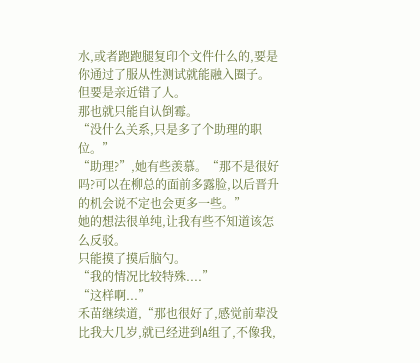水,或者跑跑腿复印个文件什么的,要是你通过了服从性测试就能融入圈子。
但要是亲近错了人。
那也就只能自认倒霉。
“没什么关系,只是多了个助理的职位。”
“助理?”,她有些羡慕。“那不是很好吗?可以在柳总的面前多露脸,以后晋升的机会说不定也会更多一些。”
她的想法很单纯,让我有些不知道该怎么反驳。
只能摸了摸后脑勺。
“我的情况比较特殊....”
“这样啊...”
禾苗继续道,“那也很好了,感觉前辈没比我大几岁,就已经进到A组了,不像我,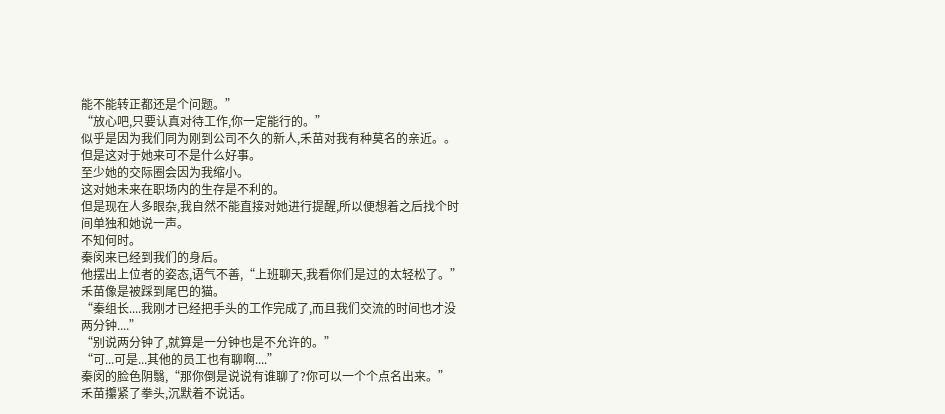能不能转正都还是个问题。”
“放心吧,只要认真对待工作,你一定能行的。”
似乎是因为我们同为刚到公司不久的新人,禾苗对我有种莫名的亲近。。
但是这对于她来可不是什么好事。
至少她的交际圈会因为我缩小。
这对她未来在职场内的生存是不利的。
但是现在人多眼杂,我自然不能直接对她进行提醒,所以便想着之后找个时间单独和她说一声。
不知何时。
秦闵来已经到我们的身后。
他摆出上位者的姿态,语气不善,“上班聊天,我看你们是过的太轻松了。”
禾苗像是被踩到尾巴的猫。
“秦组长....我刚才已经把手头的工作完成了,而且我们交流的时间也才没两分钟....”
“别说两分钟了,就算是一分钟也是不允许的。”
“可...可是...其他的员工也有聊啊....”
秦闵的脸色阴翳,“那你倒是说说有谁聊了?你可以一个个点名出来。”
禾苗攥紧了拳头,沉默着不说话。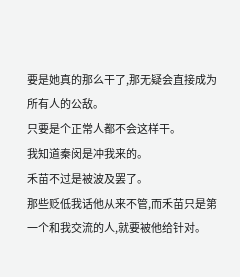要是她真的那么干了,那无疑会直接成为所有人的公敌。
只要是个正常人都不会这样干。
我知道秦闵是冲我来的。
禾苗不过是被波及罢了。
那些贬低我话他从来不管,而禾苗只是第一个和我交流的人,就要被他给针对。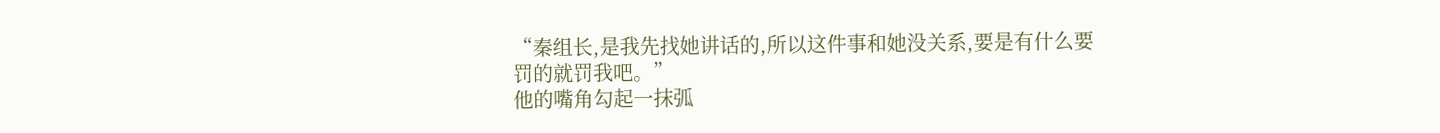“秦组长,是我先找她讲话的,所以这件事和她没关系,要是有什么要罚的就罚我吧。”
他的嘴角勾起一抹弧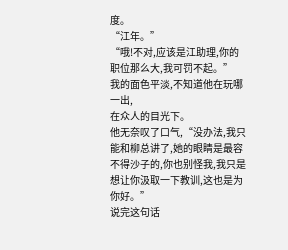度。
“江年。”
“哦!不对,应该是江助理,你的职位那么大,我可罚不起。”
我的面色平淡,不知道他在玩哪一出,
在众人的目光下。
他无奈叹了口气,“没办法,我只能和柳总讲了,她的眼睛是最容不得沙子的,你也别怪我,我只是想让你汲取一下教训,这也是为你好。”
说完这句话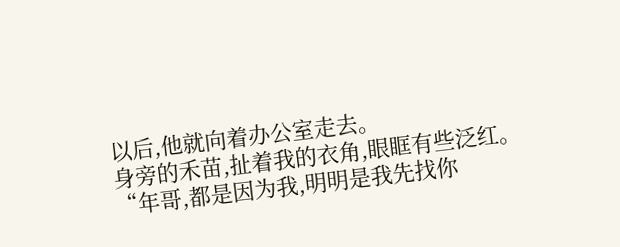以后,他就向着办公室走去。
身旁的禾苗,扯着我的衣角,眼眶有些泛红。
“年哥,都是因为我,明明是我先找你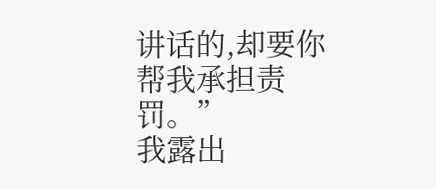讲话的,却要你帮我承担责罚。”
我露出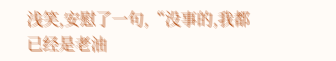浅笑,安慰了一句,“没事的,我都已经是老油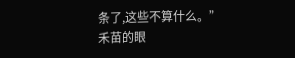条了,这些不算什么。”
禾苗的眼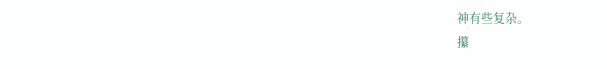神有些复杂。
攥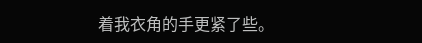着我衣角的手更紧了些。